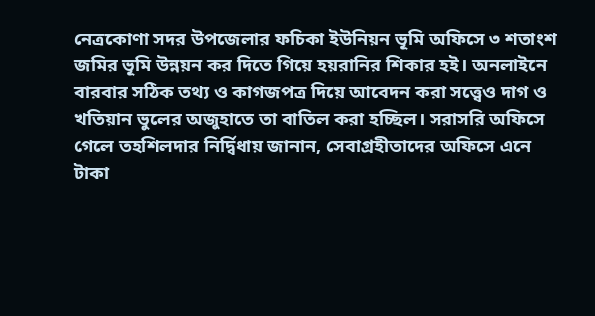নেত্রকোণা সদর উপজেলার ফচিকা ইউনিয়ন ভূমি অফিসে ৩ শতাংশ জমির ভূমি উন্নয়ন কর দিতে গিয়ে হয়রানির শিকার হই। অনলাইনে বারবার সঠিক তথ্য ও কাগজপত্র দিয়ে আবেদন করা সত্ত্বেও দাগ ও খতিয়ান ভুলের অজুহাতে তা বাতিল করা হচ্ছিল। সরাসরি অফিসে গেলে তহশিলদার নির্দ্বিধায় জানান, সেবাগ্রহীতাদের অফিসে এনে টাকা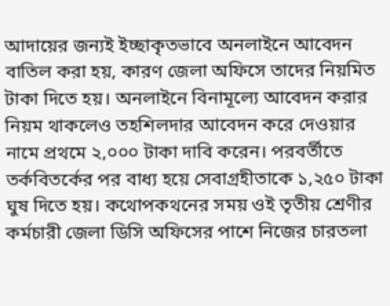আদায়ের জন্যই ইচ্ছাকৃতভাবে অনলাইনে আবেদন বাতিল করা হয়, কারণ জেলা অফিসে তাদের নিয়মিত টাকা দিতে হয়। অনলাইনে বিনামূল্যে আবেদন করার নিয়ম থাকলেও তহশিলদার আবেদন করে দেওয়ার নামে প্রথমে ২,০০০ টাকা দাবি করেন। পরবর্তীতে তর্কবিতর্কের পর বাধ্য হয়ে সেবাগ্রহীতাকে ১,২৫০ টাকা ঘুষ দিতে হয়। কথোপকথনের সময় ওই তৃতীয় শ্রেণীর কর্মচারী জেলা ডিসি অফিসের পাশে নিজের চারতলা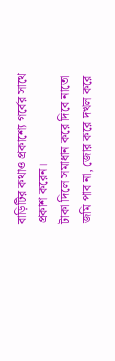বাড়িটির কথাও প্রকাশ্যে গর্বের সাথে প্রকাশ করেন।
টাকা দিলে সমাধান করে দিবে নাতো জমি পাব না, জোর করে দখল করে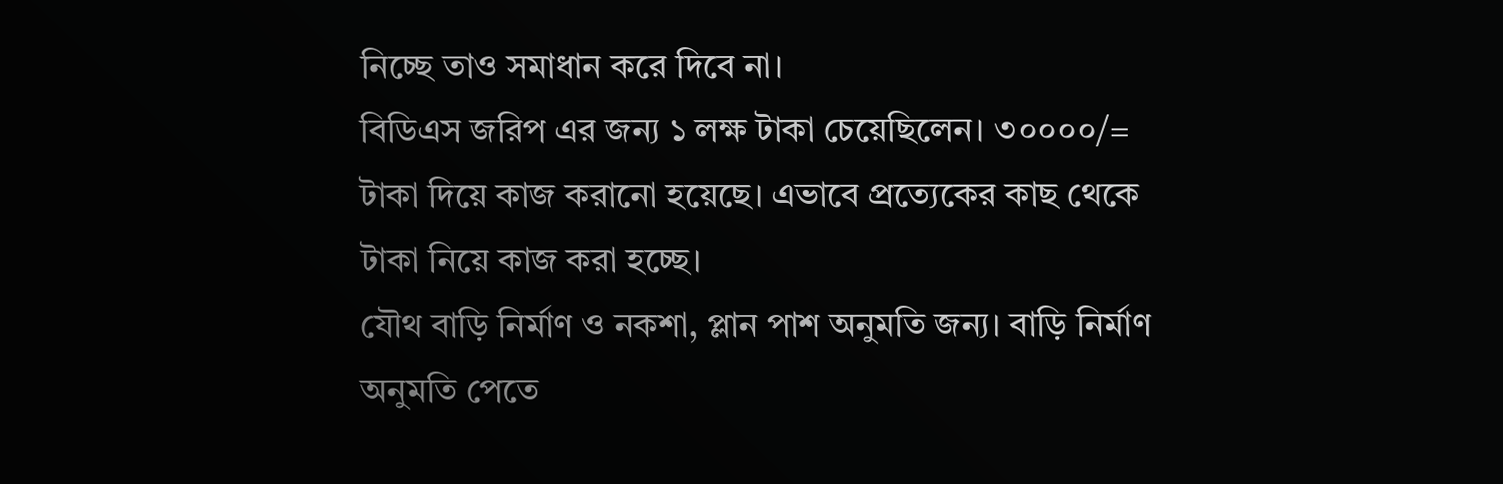নিচ্ছে তাও সমাধান করে দিবে না।
বিডিএস জরিপ এর জন্য ১ লক্ষ টাকা চেয়েছিলেন। ৩০০০০/= টাকা দিয়ে কাজ করানো হয়েছে। এভাবে প্রত্যেকের কাছ থেকে টাকা নিয়ে কাজ করা হচ্ছে।
যৌথ বাড়ি নির্মাণ ও নকশা, প্লান পাশ অনুমতি জন্য। বাড়ি নির্মাণ অনুমতি পেতে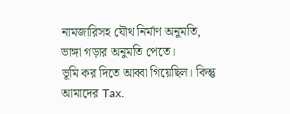নামজারিসহ যৌথ নির্মাণ অনুমতি, ভাঙ্গা গড়ার অনুমতি পেতে।
ভূমি কর দিতে আব্বা গিয়েছিল। কিন্তু আমাদের Tax.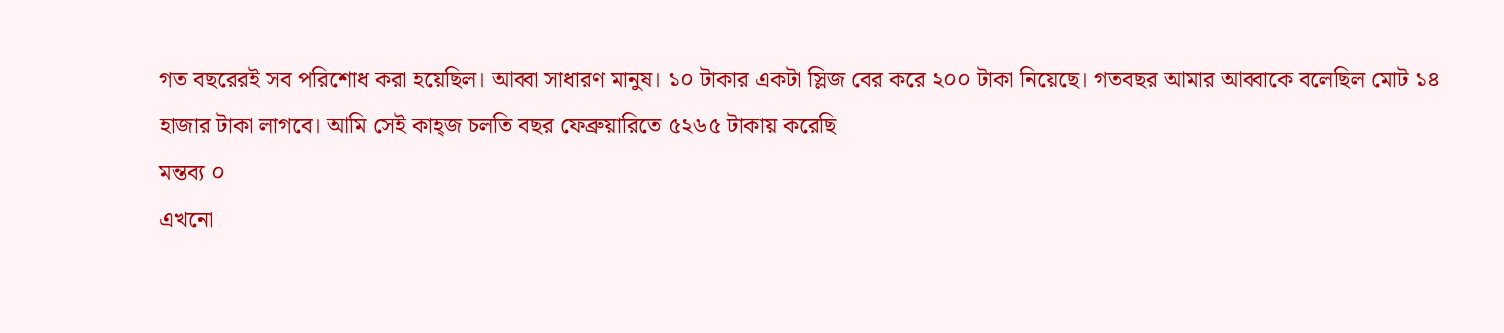গত বছরেরই সব পরিশোধ করা হয়েছিল। আব্বা সাধারণ মানুষ। ১০ টাকার একটা স্লিজ বের করে ২০০ টাকা নিয়েছে। গতবছর আমার আব্বাকে বলেছিল মোট ১৪ হাজার টাকা লাগবে। আমি সেই কাহ্জ চলতি বছর ফেব্রুয়ারিতে ৫২৬৫ টাকায় করেছি
মন্তব্য ০
এখনো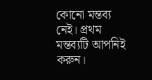কোনো মন্তব্য নেই। প্রথম মন্তব্যটি আপনিই করুন।